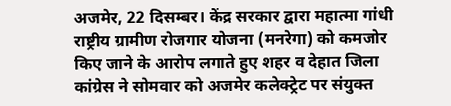अजमेर, 22 दिसम्बर। केंद्र सरकार द्वारा महात्मा गांधी राष्ट्रीय ग्रामीण रोजगार योजना (मनरेगा) को कमजोर किए जाने के आरोप लगाते हुए शहर व देहात जिला कांग्रेस ने सोमवार को अजमेर कलेक्ट्रेट पर संयुक्त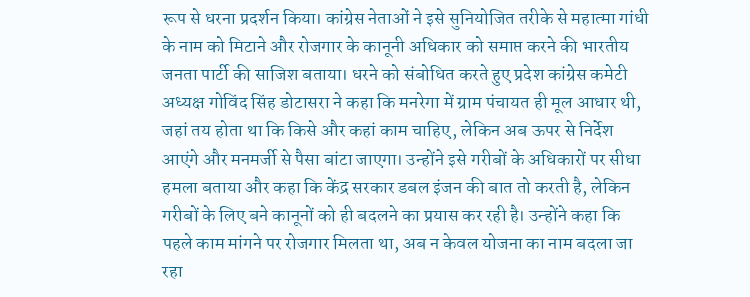रूप से धरना प्रदर्शन किया। कांग्रेस नेताओं ने इसे सुनियोजित तरीके से महात्मा गांधी के नाम को मिटाने और रोजगार के कानूनी अधिकार को समाप्त करने की भारतीय जनता पार्टी की साजिश बताया। धरने को संबोधित करते हुए प्रदेश कांग्रेस कमेटी अध्यक्ष गोविंद सिंह डोटासरा ने कहा कि मनरेगा में ग्राम पंचायत ही मूल आधार थी, जहां तय होता था कि किसे और कहां काम चाहिए, लेकिन अब ऊपर से निर्देश आएंगे और मनमर्जी से पैसा बांटा जाएगा। उन्होंने इसे गरीबों के अधिकारों पर सीधा हमला बताया और कहा कि केंद्र सरकार डबल इंजन की बात तो करती है, लेकिन गरीबों के लिए बने कानूनों को ही बदलने का प्रयास कर रही है। उन्होंने कहा कि पहले काम मांगने पर रोजगार मिलता था, अब न केवल योजना का नाम बदला जा रहा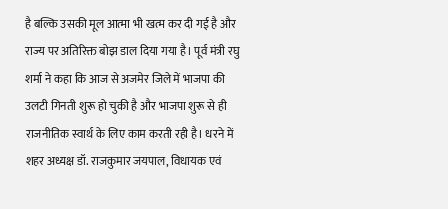है बल्कि उसकी मूल आत्मा भी खत्म कर दी गई है और राज्य पर अतिरिक्त बोझ डाल दिया गया है। पूर्व मंत्री रघु शर्मा ने कहा कि आज से अजमेर जिले में भाजपा की उलटी गिनती शुरू हो चुकी है और भाजपा शुरू से ही राजनीतिक स्वार्थ के लिए काम करती रही है। धरने में शहर अध्यक्ष डॉ. राजकुमार जयपाल, विधायक एवं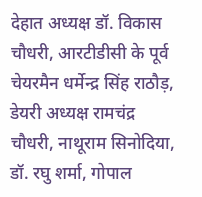देहात अध्यक्ष डॉ. विकास चौधरी, आरटीडीसी के पूर्व चेयरमैन धर्मेन्द्र सिंह राठौड़, डेयरी अध्यक्ष रामचंद्र चौधरी, नाथूराम सिनोदिया, डॉ. रघु शर्मा, गोपाल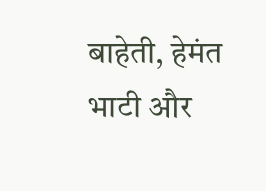बाहेती, हेमंत भाटी और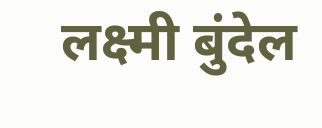लक्ष्मी बुंदेल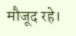मौजूद रहे।